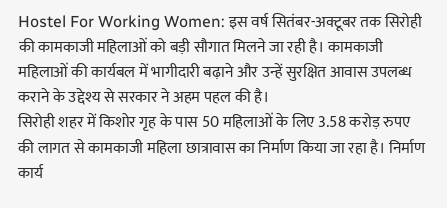Hostel For Working Women: इस वर्ष सितंबर-अक्टूबर तक सिरोही की कामकाजी महिलाओं को बड़ी सौगात मिलने जा रही है। कामकाजी महिलाओं की कार्यबल में भागीदारी बढ़ाने और उन्हें सुरक्षित आवास उपलब्ध कराने के उद्देश्य से सरकार ने अहम पहल की है।
सिरोही शहर में किशोर गृह के पास 50 महिलाओं के लिए 3.58 करोड़ रुपए की लागत से कामकाजी महिला छात्रावास का निर्माण किया जा रहा है। निर्माण कार्य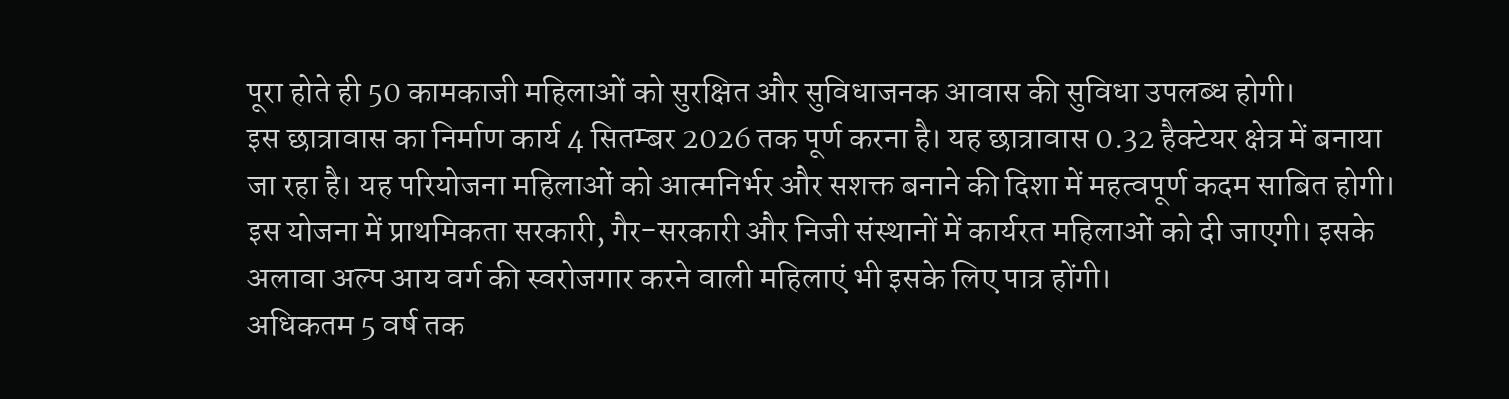पूरा होते ही 50 कामकाजी महिलाओं को सुरक्षित और सुविधाजनक आवास की सुविधा उपलब्ध होगी।
इस छात्रावास का निर्माण कार्य 4 सितम्बर 2026 तक पूर्ण करना है। यह छात्रावास 0.32 हैक्टेयर क्षेत्र में बनाया जा रहा है। यह परियोजना महिलाओं को आत्मनिर्भर और सशक्त बनाने की दिशा में महत्वपूर्ण कदम साबित होगी।
इस योजना में प्राथमिकता सरकारी, गैर-सरकारी और निजी संस्थानों में कार्यरत महिलाओं को दी जाएगी। इसके अलावा अल्प आय वर्ग की स्वरोजगार करने वाली महिलाएं भी इसके लिए पात्र होंगी।
अधिकतम 5 वर्ष तक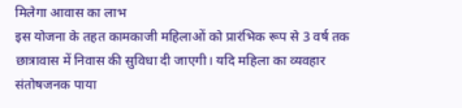मिलेगा आवास का लाभ
इस योजना के तहत कामकाजी महिलाओं को प्रारंभिक रूप से 3 वर्ष तक छात्रावास में निवास की सुविधा दी जाएगी। यदि महिला का व्यवहार संतोषजनक पाया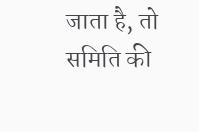जाता है, तो समिति की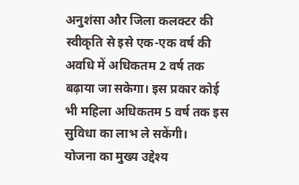अनुशंसा और जिला कलक्टर की स्वीकृति से इसे एक-एक वर्ष की अवधि में अधिकतम 2 वर्ष तक बढ़ाया जा सकेगा। इस प्रकार कोई भी महिला अधिकतम 5 वर्ष तक इस सुविधा का लाभ ले सकेंगी।
योजना का मुख्य उद्देश्य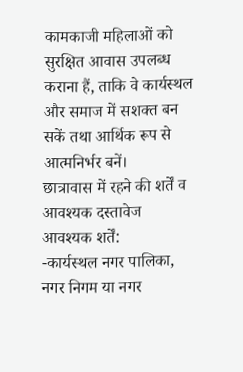कामकाजी महिलाओं को सुरक्षित आवास उपलब्ध कराना हैं, ताकि वे कार्यस्थल और समाज में सशक्त बन सकें तथा आर्थिक रूप से आत्मनिर्भर बनें।
छात्रावास में रहने की शर्तें व आवश्यक दस्तावेज
आवश्यक शर्तें:
-कार्यस्थल नगर पालिका, नगर निगम या नगर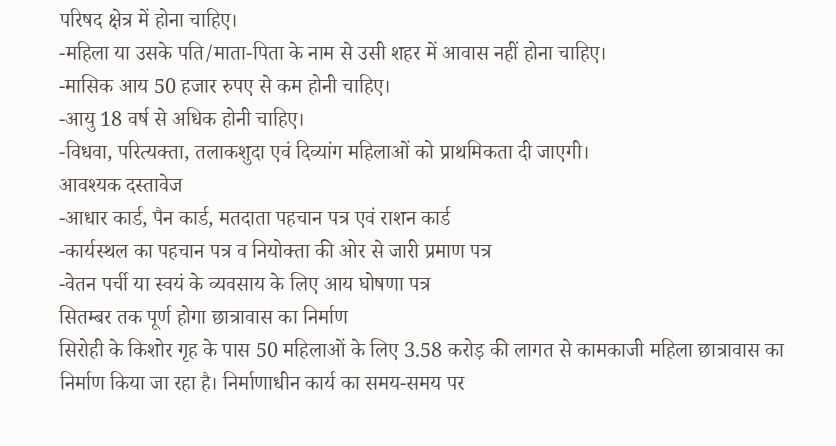परिषद क्षेत्र में होना चाहिए।
-महिला या उसके पति/माता-पिता के नाम से उसी शहर में आवास नहीं होना चाहिए।
-मासिक आय 50 हजार रुपए से कम होनी चाहिए।
-आयु 18 वर्ष से अधिक होनी चाहिए।
-विधवा, परित्यक्ता, तलाकशुदा एवं दिव्यांग महिलाओं को प्राथमिकता दी जाएगी।
आवश्यक दस्तावेज
-आधार कार्ड, पैन कार्ड, मतदाता पहचान पत्र एवं राशन कार्ड
-कार्यस्थल का पहचान पत्र व नियोक्ता की ओर से जारी प्रमाण पत्र
-वेतन पर्ची या स्वयं के व्यवसाय के लिए आय घोषणा पत्र
सितम्बर तक पूर्ण होगा छात्रावास का निर्माण
सिरोही के किशोर गृह के पास 50 महिलाओं के लिए 3.58 करोड़ की लागत से कामकाजी महिला छात्रावास का निर्माण किया जा रहा है। निर्माणाधीन कार्य का समय-समय पर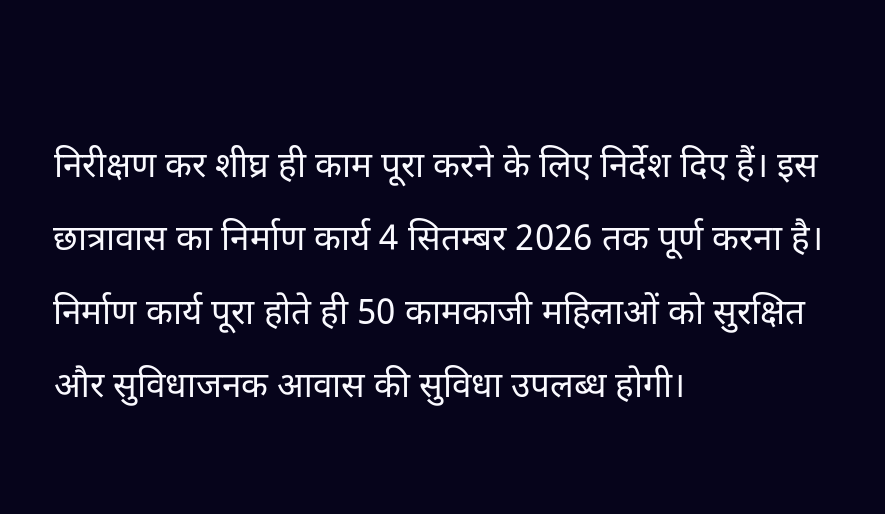निरीक्षण कर शीघ्र ही काम पूरा करने के लिए निर्देश दिए हैं। इस छात्रावास का निर्माण कार्य 4 सितम्बर 2026 तक पूर्ण करना है। निर्माण कार्य पूरा होते ही 50 कामकाजी महिलाओं को सुरक्षित और सुविधाजनक आवास की सुविधा उपलब्ध होगी।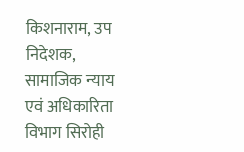किशनाराम, उप निदेशक, सामाजिक न्याय एवं अधिकारिता विभाग सिरोही